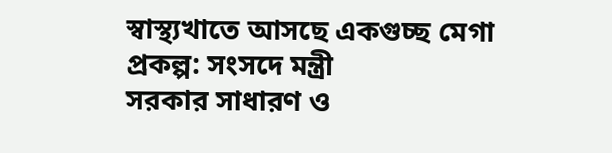স্বাস্থ্যখাতে আসছে একগুচ্ছ মেগা প্রকল্প: সংসদে মন্ত্রী
সরকার সাধারণ ও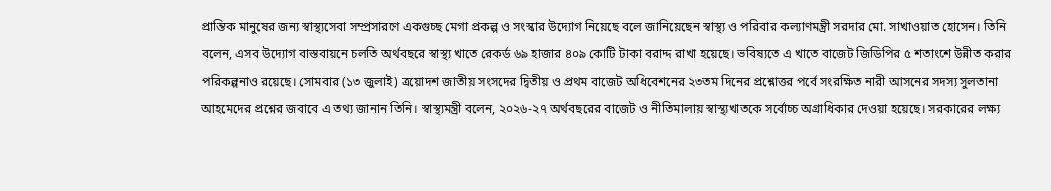প্রান্তিক মানুষের জন্য স্বাস্থ্যসেবা সম্প্রসারণে একগুচ্ছ মেগা প্রকল্প ও সংস্কার উদ্যোগ নিয়েছে বলে জানিয়েছেন স্বাস্থ্য ও পরিবার কল্যাণমন্ত্রী সরদার মো. সাখাওয়াত হোসেন। তিনি বলেন, এসব উদ্যোগ বাস্তবায়নে চলতি অর্থবছরে স্বাস্থ্য খাতে রেকর্ড ৬৯ হাজার ৪০৯ কোটি টাকা বরাদ্দ রাখা হয়েছে। ভবিষ্যতে এ খাতে বাজেট জিডিপির ৫ শতাংশে উন্নীত করার পরিকল্পনাও রয়েছে। সোমবার (১৩ জুলাই) ত্রয়োদশ জাতীয় সংসদের দ্বিতীয় ও প্রথম বাজেট অধিবেশনের ২৩তম দিনের প্রশ্নোত্তর পর্বে সংরক্ষিত নারী আসনের সদস্য সুলতানা আহমেদের প্রশ্নের জবাবে এ তথ্য জানান তিনি। স্বাস্থ্যমন্ত্রী বলেন, ২০২৬-২৭ অর্থবছরের বাজেট ও নীতিমালায় স্বাস্থ্যখাতকে সর্বোচ্চ অগ্রাধিকার দেওয়া হয়েছে। সরকারের লক্ষ্য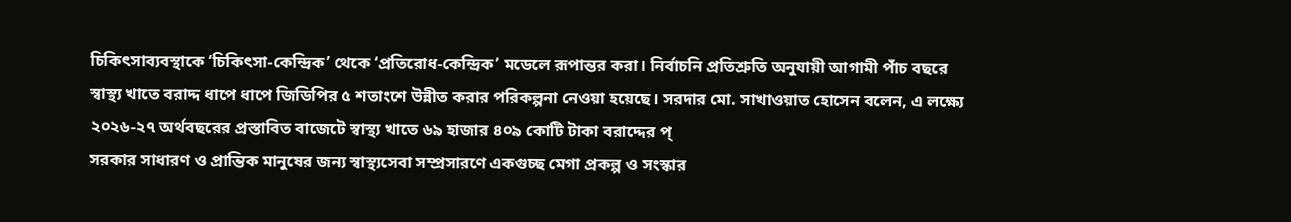চিকিৎসাব্যবস্থাকে ‘চিকিৎসা-কেন্দ্রিক’ থেকে ‘প্রতিরোধ-কেন্দ্রিক’ মডেলে রূপান্তর করা। নির্বাচনি প্রতিশ্রুতি অনুযায়ী আগামী পাঁচ বছরে স্বাস্থ্য খাতে বরাদ্দ ধাপে ধাপে জিডিপির ৫ শতাংশে উন্নীত করার পরিকল্পনা নেওয়া হয়েছে। সরদার মো. সাখাওয়াত হোসেন বলেন, এ লক্ষ্যে ২০২৬-২৭ অর্থবছরের প্রস্তাবিত বাজেটে স্বাস্থ্য খাতে ৬৯ হাজার ৪০৯ কোটি টাকা বরাদ্দের প্
সরকার সাধারণ ও প্রান্তিক মানুষের জন্য স্বাস্থ্যসেবা সম্প্রসারণে একগুচ্ছ মেগা প্রকল্প ও সংস্কার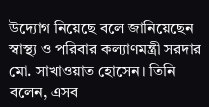উদ্যোগ নিয়েছে বলে জানিয়েছেন স্বাস্থ্য ও পরিবার কল্যাণমন্ত্রী সরদার মো. সাখাওয়াত হোসেন। তিনি বলেন, এসব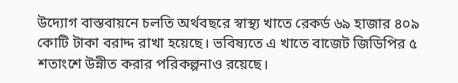উদ্যোগ বাস্তবায়নে চলতি অর্থবছরে স্বাস্থ্য খাতে রেকর্ড ৬৯ হাজার ৪০৯ কোটি টাকা বরাদ্দ রাখা হয়েছে। ভবিষ্যতে এ খাতে বাজেট জিডিপির ৫ শতাংশে উন্নীত করার পরিকল্পনাও রয়েছে।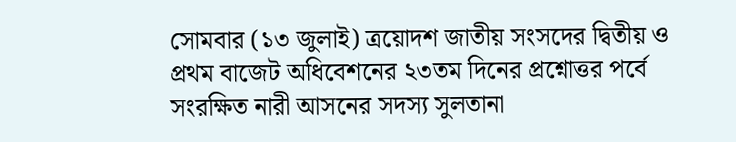সোমবার (১৩ জুলাই) ত্রয়োদশ জাতীয় সংসদের দ্বিতীয় ও প্রথম বাজেট অধিবেশনের ২৩তম দিনের প্রশ্নোত্তর পর্বে সংরক্ষিত নারী আসনের সদস্য সুলতানা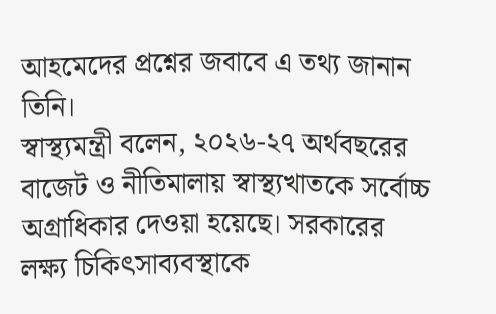আহমেদের প্রশ্নের জবাবে এ তথ্য জানান তিনি।
স্বাস্থ্যমন্ত্রী বলেন, ২০২৬-২৭ অর্থবছরের বাজেট ও নীতিমালায় স্বাস্থ্যখাতকে সর্বোচ্চ অগ্রাধিকার দেওয়া হয়েছে। সরকারের লক্ষ্য চিকিৎসাব্যবস্থাকে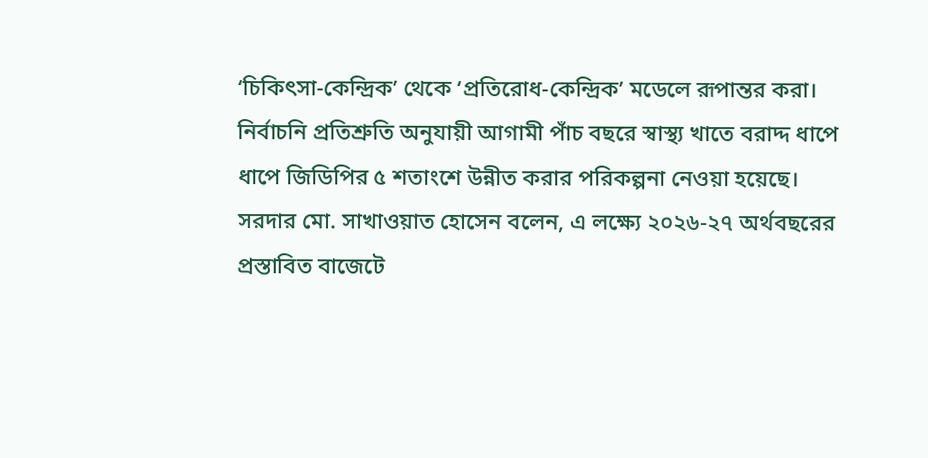‘চিকিৎসা-কেন্দ্রিক’ থেকে ‘প্রতিরোধ-কেন্দ্রিক’ মডেলে রূপান্তর করা। নির্বাচনি প্রতিশ্রুতি অনুযায়ী আগামী পাঁচ বছরে স্বাস্থ্য খাতে বরাদ্দ ধাপে ধাপে জিডিপির ৫ শতাংশে উন্নীত করার পরিকল্পনা নেওয়া হয়েছে।
সরদার মো. সাখাওয়াত হোসেন বলেন, এ লক্ষ্যে ২০২৬-২৭ অর্থবছরের প্রস্তাবিত বাজেটে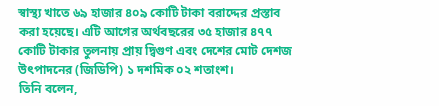স্বাস্থ্য খাতে ৬৯ হাজার ৪০৯ কোটি টাকা বরাদ্দের প্রস্তাব করা হয়েছে। এটি আগের অর্থবছরের ৩৫ হাজার ৪৭৭ কোটি টাকার তুলনায় প্রায় দ্বিগুণ এবং দেশের মোট দেশজ উৎপাদনের (জিডিপি) ১ দশমিক ০২ শতাংশ।
তিনি বলেন,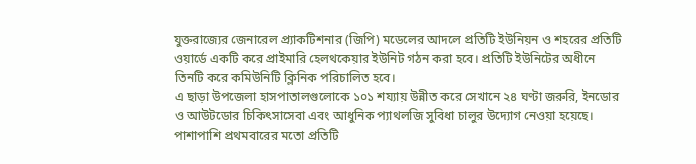যুক্তরাজ্যের জেনারেল প্র্যাকটিশনার (জিপি) মডেলের আদলে প্রতিটি ইউনিয়ন ও শহরের প্রতিটি ওয়ার্ডে একটি করে প্রাইমারি হেলথকেয়ার ইউনিট গঠন করা হবে। প্রতিটি ইউনিটের অধীনে তিনটি করে কমিউনিটি ক্লিনিক পরিচালিত হবে।
এ ছাড়া উপজেলা হাসপাতালগুলোকে ১০১ শয্যায় উন্নীত করে সেখানে ২৪ ঘণ্টা জরুরি, ইনডোর ও আউটডোর চিকিৎসাসেবা এবং আধুনিক প্যাথলজি সুবিধা চালুর উদ্যোগ নেওয়া হয়েছে। পাশাপাশি প্রথমবারের মতো প্রতিটি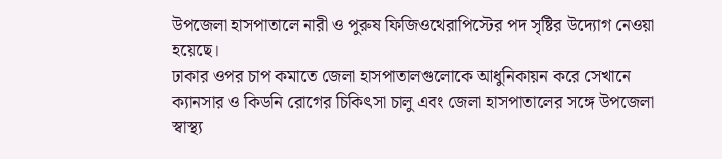উপজেলা হাসপাতালে নারী ও পুরুষ ফিজিওথেরাপিস্টের পদ সৃষ্টির উদ্যোগ নেওয়া হয়েছে।
ঢাকার ওপর চাপ কমাতে জেলা হাসপাতালগুলোকে আধুনিকায়ন করে সেখানে ক্যানসার ও কিডনি রোগের চিকিৎসা চালু এবং জেলা হাসপাতালের সঙ্গে উপজেলা স্বাস্থ্য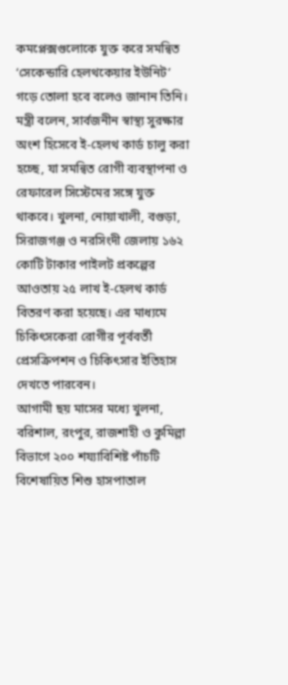কমপ্লেক্সগুলোকে যুক্ত করে সমন্বিত ‘সেকেন্ডারি হেলথকেয়ার ইউনিট’ গড়ে তোলা হবে বলেও জানান তিনি।
মন্ত্রী বলেন, সার্বজনীন স্বাস্থ্য সুরক্ষার অংশ হিসেবে ই-হেলথ কার্ড চালু করা হচ্ছে, যা সমন্বিত রোগী ব্যবস্থাপনা ও রেফারেল সিস্টেমের সঙ্গে যুক্ত থাকবে। খুলনা, নোয়াখালী, বগুড়া, সিরাজগঞ্জ ও নরসিংদী জেলায় ১৬২ কোটি টাকার পাইলট প্রকল্পের আওতায় ২৫ লাখ ই-হেলথ কার্ড বিতরণ করা হয়েছে। এর মাধ্যমে চিকিৎসকেরা রোগীর পূর্ববর্তী প্রেসক্রিপশন ও চিকিৎসার ইতিহাস দেখতে পারবেন।
আগামী ছয় মাসের মধ্যে খুলনা, বরিশাল, রংপুর, রাজশাহী ও কুমিল্লা বিভাগে ২০০ শয্যাবিশিষ্ট পাঁচটি বিশেষায়িত শিশু হাসপাতাল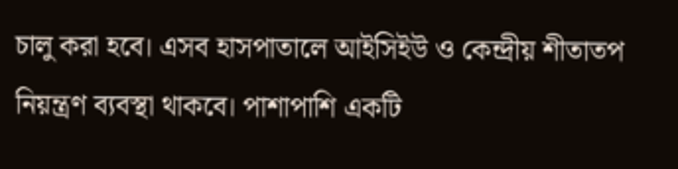চালু করা হবে। এসব হাসপাতালে আইসিইউ ও কেন্দ্রীয় শীতাতপ নিয়ন্ত্রণ ব্যবস্থা থাকবে। পাশাপাশি একটি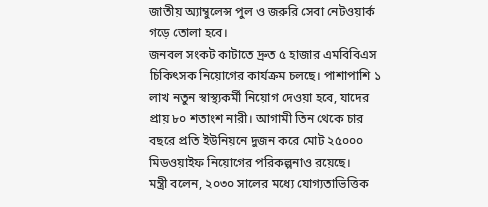জাতীয় অ্যাম্বুলেন্স পুল ও জরুরি সেবা নেটওয়ার্ক গড়ে তোলা হবে।
জনবল সংকট কাটাতে দ্রুত ৫ হাজার এমবিবিএস চিকিৎসক নিয়োগের কার্যক্রম চলছে। পাশাপাশি ১ লাখ নতুন স্বাস্থ্যকর্মী নিয়োগ দেওয়া হবে, যাদের প্রায় ৮০ শতাংশ নারী। আগামী তিন থেকে চার বছরে প্রতি ইউনিয়নে দুজন করে মোট ২৫০০০ মিডওয়াইফ নিয়োগের পরিকল্পনাও রয়েছে।
মন্ত্রী বলেন, ২০৩০ সালের মধ্যে যোগ্যতাভিত্তিক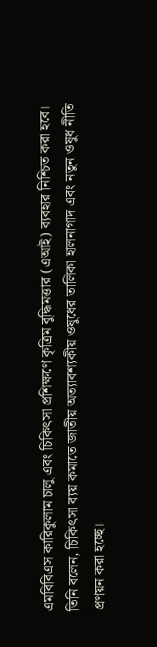এমবিবিএস কারিকুলাম চালু এবং চিকিৎসা প্রশিক্ষণে কৃত্রিম বুদ্ধিমত্তার (এআই) ব্যবহার নিশ্চিত করা হবে।
তিনি বলেন, চিকিৎসা ব্যয় কমাতে জাতীয় অত্যাবশ্যকীয় ওষুধের তালিকা হালনাগাদ এবং নতুন ওষুধ নীতি প্রণয়ন করা হচ্ছে।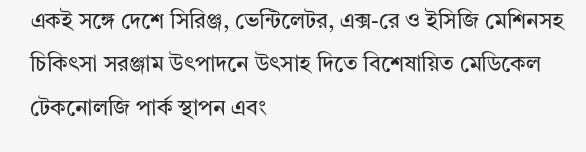একই সঙ্গে দেশে সিরিঞ্জ, ভেন্টিলেটর, এক্স-রে ও ইসিজি মেশিনসহ চিকিৎসা সরঞ্জাম উৎপাদনে উৎসাহ দিতে বিশেষায়িত মেডিকেল টেকনোলজি পার্ক স্থাপন এবং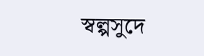স্বল্পসুদে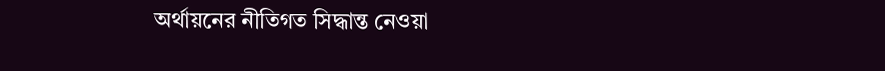অর্থায়নের নীতিগত সিদ্ধান্ত নেওয়া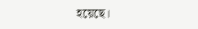হয়েছে।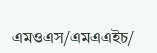এমওএস/এমএএইচ/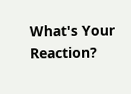What's Your Reaction?